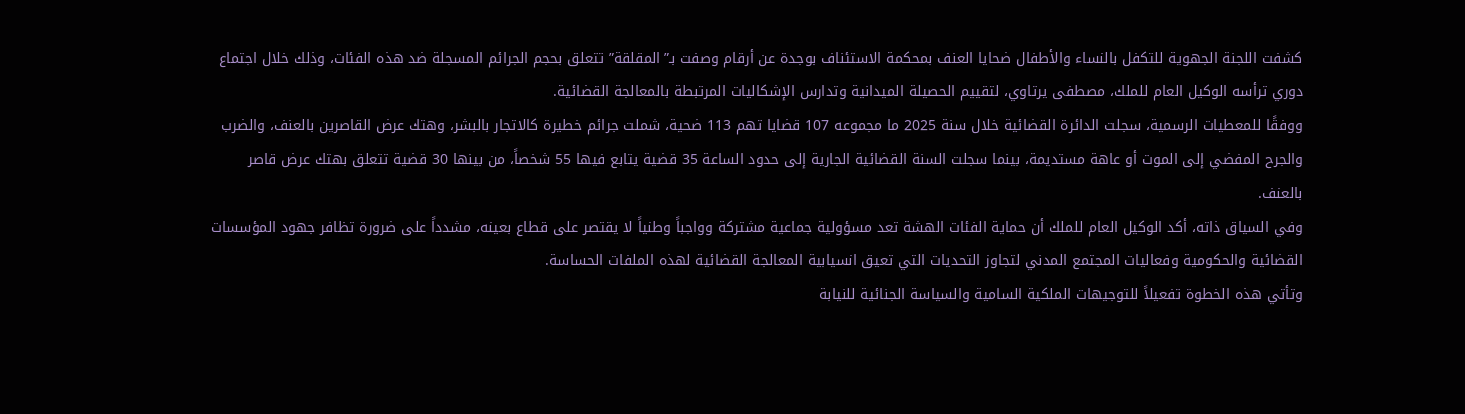كشفت اللجنة الجهوية للتكفل بالنساء والأطفال ضحايا العنف بمحكمة الاستئناف بوجدة عن أرقام وصفت بـ”المقلقة” تتعلق بحجم الجرائم المسجلة ضد هذه الفئات، وذلك خلال اجتماع دوري ترأسه الوكيل العام للملك، مصطفى يرتاوي، لتقييم الحصيلة الميدانية وتدارس الإشكاليات المرتبطة بالمعالجة القضائية.
ووفقًا للمعطيات الرسمية، سجلت الدائرة القضائية خلال سنة 2025 ما مجموعه 107 قضايا تهم 113 ضحية، شملت جرائم خطيرة كالاتجار بالبشر، وهتك عرض القاصرين بالعنف، والضرب والجرح المفضي إلى الموت أو عاهة مستديمة، بينما سجلت السنة القضائية الجارية إلى حدود الساعة 35 قضية يتابع فيها 55 شخصاً، من بينها 30 قضية تتعلق بهتك عرض قاصر بالعنف.
وفي السياق ذاته، أكد الوكيل العام للملك أن حماية الفئات الهشة تعد مسؤولية جماعية مشتركة وواجباً وطنياً لا يقتصر على قطاع بعينه، مشدداً على ضرورة تظافر جهود المؤسسات القضائية والحكومية وفعاليات المجتمع المدني لتجاوز التحديات التي تعيق انسيابية المعالجة القضائية لهذه الملفات الحساسة.
وتأتي هذه الخطوة تفعيلاً للتوجيهات الملكية السامية والسياسة الجنائية للنيابة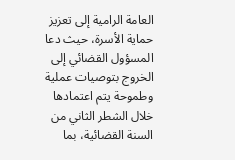العامة الرامية إلى تعزيز حماية الأسرة، حيث دعا المسؤول القضائي إلى الخروج بتوصيات عملية وطموحة يتم اعتمادها خلال الشطر الثاني من السنة القضائية، بما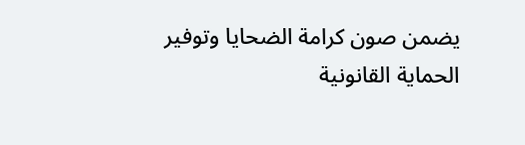يضمن صون كرامة الضحايا وتوفير الحماية القانونية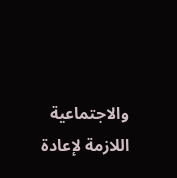والاجتماعية اللازمة لإعادة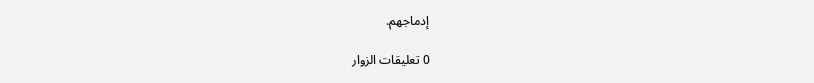إدماجهم.

0 تعليقات الزوار